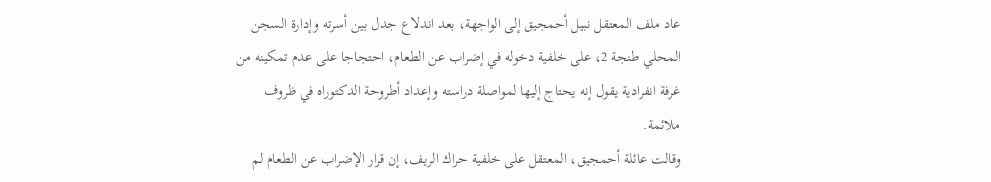عاد ملف المعتقل نبيل أحمجيق إلى الواجهة، بعد اندلاع جدل بين أسرته وإدارة السجن المحلي طنجة 2، على خلفية دخوله في إضراب عن الطعام، احتجاجا على عدم تمكينه من غرفة انفرادية يقول إنه يحتاج إليها لمواصلة دراسته وإعداد أطروحة الدكتوراه في ظروف ملائمة.
وقالت عائلة أحمجيق، المعتقل على خلفية حراك الريف، إن قرار الإضراب عن الطعام لم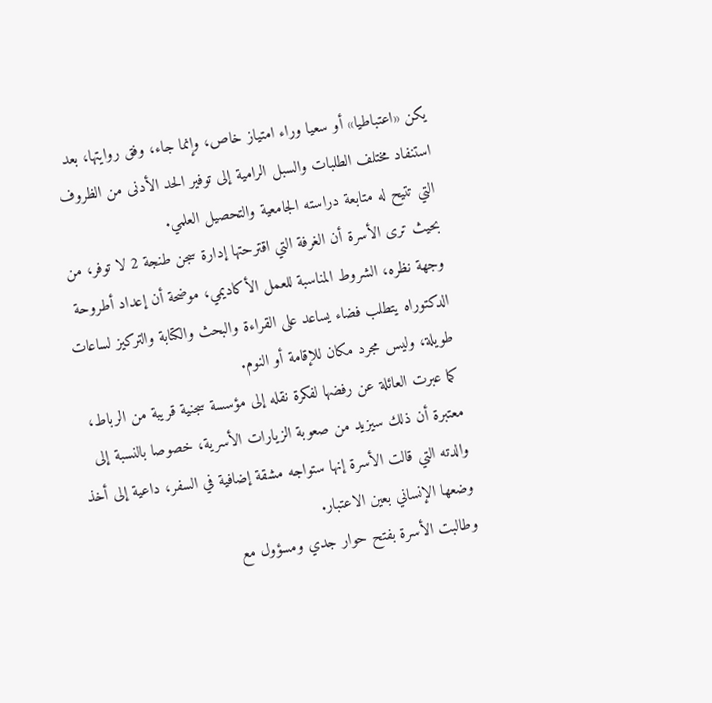يكن «اعتباطيا» أو سعيا وراء امتياز خاص، وإنما جاء، وفق روايتها، بعد استنفاد مختلف الطلبات والسبل الرامية إلى توفير الحد الأدنى من الظروف التي تتيح له متابعة دراسته الجامعية والتحصيل العلمي.
بحيث ترى الأسرة أن الغرفة التي اقترحتها إدارة سجن طنجة 2 لا توفر، من وجهة نظره، الشروط المناسبة للعمل الأكاديمي، موضحة أن إعداد أطروحة الدكتوراه يتطلب فضاء يساعد على القراءة والبحث والكتابة والتركيز لساعات طويلة، وليس مجرد مكان للإقامة أو النوم.
كما عبرت العائلة عن رفضها لفكرة نقله إلى مؤسسة سجنية قريبة من الرباط، معتبرة أن ذلك سيزيد من صعوبة الزيارات الأسرية، خصوصا بالنسبة إلى والدته التي قالت الأسرة إنها ستواجه مشقة إضافية في السفر، داعية إلى أخذ وضعها الإنساني بعين الاعتبار.
وطالبت الأسرة بفتح حوار جدي ومسؤول مع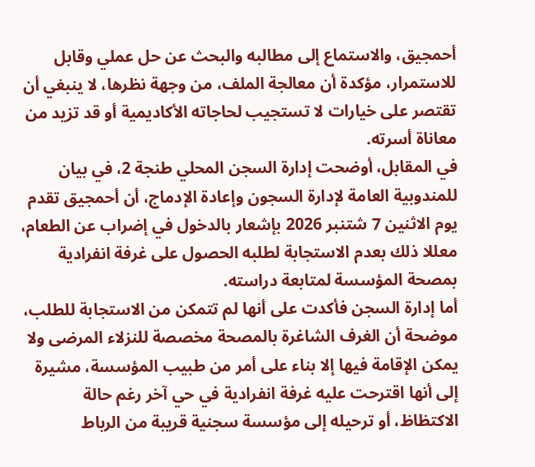أحمجيق، والاستماع إلى مطالبه والبحث عن حل عملي وقابل للاستمرار، مؤكدة أن معالجة الملف، من وجهة نظرها، لا ينبغي أن تقتصر على خيارات لا تستجيب لحاجاته الأكاديمية أو قد تزيد من معاناة أسرته.
في المقابل، أوضحت إدارة السجن المحلي طنجة 2، في بيان للمندوبية العامة لإدارة السجون وإعادة الإدماج، أن أحمجيق تقدم يوم الاثنين 7 شتنبر 2026 بإشعار بالدخول في إضراب عن الطعام، معللا ذلك بعدم الاستجابة لطلبه الحصول على غرفة انفرادية بمصحة المؤسسة لمتابعة دراسته.
أما إدارة السجن فأكدت على أنها لم تتمكن من الاستجابة للطلب، موضحة أن الغرف الشاغرة بالمصحة مخصصة للنزلاء المرضى ولا يمكن الإقامة فيها إلا بناء على أمر من طبيب المؤسسة، مشيرة إلى أنها اقترحت عليه غرفة انفرادية في حي آخر رغم حالة الاكتظاظ، أو ترحيله إلى مؤسسة سجنية قريبة من الرباط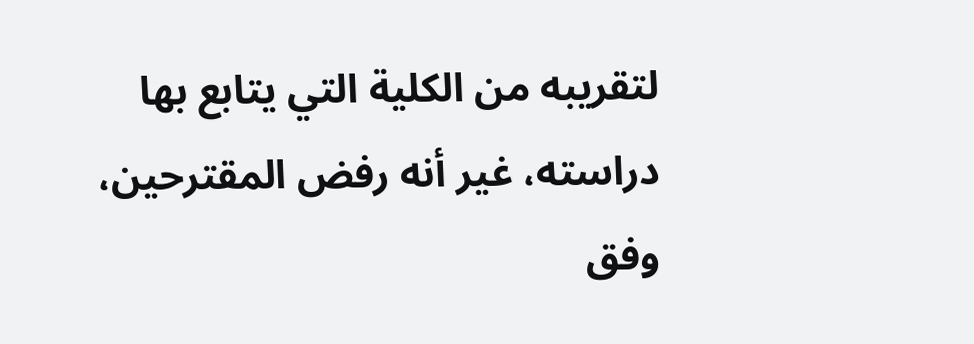لتقريبه من الكلية التي يتابع بها دراسته، غير أنه رفض المقترحين، وفق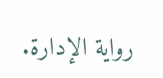رواية الإدارة.